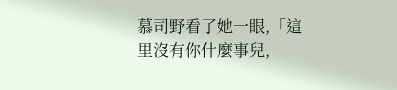慕司野看了她一眼,「這里沒有你什麼事兒,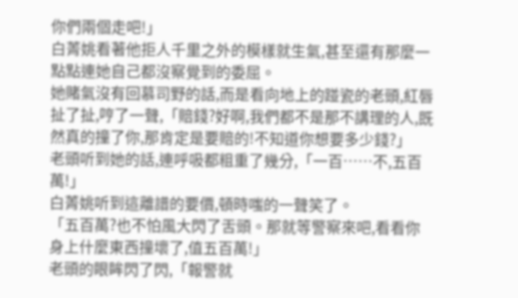你們兩個走吧!」
白菁姚看著他拒人千里之外的模樣就生氣,甚至還有那麼一點點連她自己都沒察覺到的委屈。
她賭氣沒有回慕司野的話,而是看向地上的踫瓷的老頭,紅唇扯了扯,哼了一聲,「賠錢?好啊,我們都不是那不講理的人,既然真的撞了你,那肯定是要賠的!不知道你想要多少錢?」
老頭听到她的話,連呼吸都粗重了幾分,「一百……不,五百萬!」
白菁姚听到這離譜的要價,頓時嗤的一聲笑了。
「五百萬?也不怕風大閃了舌頭。那就等警察來吧,看看你身上什麼東西撞壞了,值五百萬!」
老頭的眼眸閃了閃,「報警就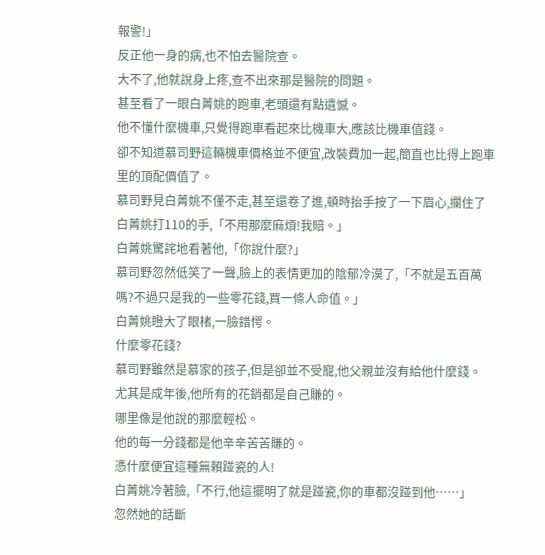報警!」
反正他一身的病,也不怕去醫院查。
大不了,他就說身上疼,查不出來那是醫院的問題。
甚至看了一眼白菁姚的跑車,老頭還有點遺憾。
他不懂什麼機車,只覺得跑車看起來比機車大,應該比機車值錢。
卻不知道慕司野這輛機車價格並不便宜,改裝費加一起,簡直也比得上跑車里的頂配價值了。
慕司野見白菁姚不僅不走,甚至還卷了進,頓時抬手按了一下眉心,攔住了白菁姚打110的手,「不用那麼麻煩!我賠。」
白菁姚驚詫地看著他,「你說什麼?」
慕司野忽然低笑了一聲,臉上的表情更加的陰郁冷漠了,「不就是五百萬嗎?不過只是我的一些零花錢,買一條人命值。」
白菁姚瞪大了眼楮,一臉錯愕。
什麼零花錢?
慕司野雖然是慕家的孩子,但是卻並不受寵,他父親並沒有給他什麼錢。
尤其是成年後,他所有的花銷都是自己賺的。
哪里像是他說的那麼輕松。
他的每一分錢都是他辛辛苦苦賺的。
憑什麼便宜這種無賴踫瓷的人!
白菁姚冷著臉,「不行,他這擺明了就是踫瓷,你的車都沒踫到他……」
忽然她的話斷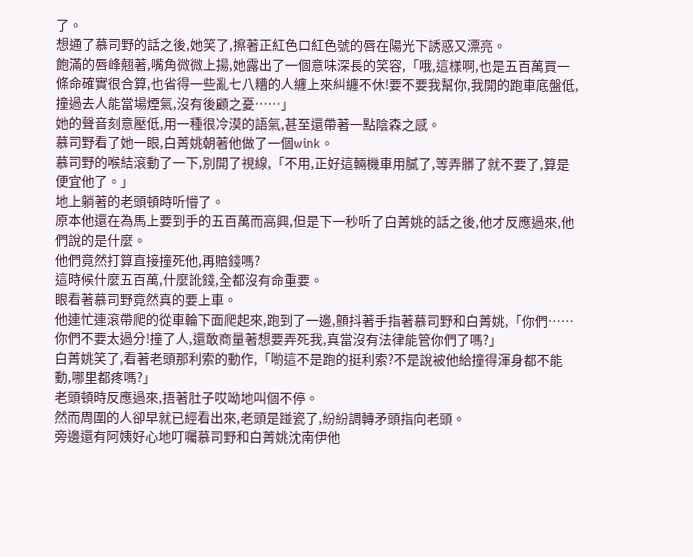了。
想通了慕司野的話之後,她笑了,擦著正紅色口紅色號的唇在陽光下誘惑又漂亮。
飽滿的唇峰翹著,嘴角微微上揚,她露出了一個意味深長的笑容,「哦,這樣啊,也是五百萬買一條命確實很合算,也省得一些亂七八糟的人纏上來糾纏不休!要不要我幫你,我開的跑車底盤低,撞過去人能當場煙氣,沒有後顧之憂……」
她的聲音刻意壓低,用一種很冷漠的語氣,甚至還帶著一點陰森之感。
慕司野看了她一眼,白菁姚朝著他做了一個wink。
慕司野的喉結滾動了一下,別開了視線,「不用,正好這輛機車用膩了,等弄髒了就不要了,算是便宜他了。」
地上躺著的老頭頓時听懵了。
原本他還在為馬上要到手的五百萬而高興,但是下一秒听了白菁姚的話之後,他才反應過來,他們說的是什麼。
他們竟然打算直接撞死他,再賠錢嗎?
這時候什麼五百萬,什麼訛錢,全都沒有命重要。
眼看著慕司野竟然真的要上車。
他連忙連滾帶爬的從車輪下面爬起來,跑到了一邊,顫抖著手指著慕司野和白菁姚,「你們……你們不要太過分!撞了人,還敢商量著想要弄死我,真當沒有法律能管你們了嗎?」
白菁姚笑了,看著老頭那利索的動作,「喲這不是跑的挺利索?不是說被他給撞得渾身都不能動,哪里都疼嗎?」
老頭頓時反應過來,捂著肚子哎呦地叫個不停。
然而周圍的人卻早就已經看出來,老頭是踫瓷了,紛紛調轉矛頭指向老頭。
旁邊還有阿姨好心地叮囑慕司野和白菁姚沈南伊他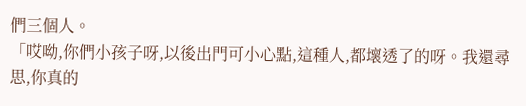們三個人。
「哎呦,你們小孩子呀,以後出門可小心點,這種人,都壞透了的呀。我還尋思,你真的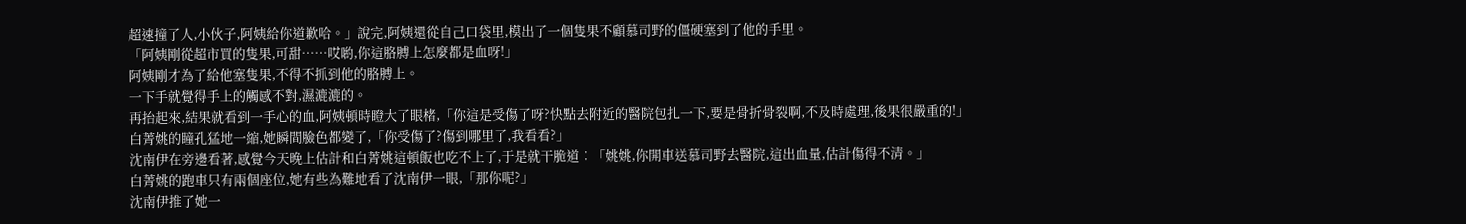超速撞了人,小伙子,阿姨給你道歉哈。」說完,阿姨還從自己口袋里,模出了一個隻果不顧慕司野的僵硬塞到了他的手里。
「阿姨剛從超市買的隻果,可甜……哎喲,你這胳膊上怎麼都是血呀!」
阿姨剛才為了給他塞隻果,不得不抓到他的胳膊上。
一下手就覺得手上的觸感不對,濕漉漉的。
再抬起來,結果就看到一手心的血,阿姨頓時瞪大了眼楮,「你這是受傷了呀?快點去附近的醫院包扎一下,要是骨折骨裂啊,不及時處理,後果很嚴重的!」
白菁姚的瞳孔猛地一縮,她瞬間臉色都變了,「你受傷了?傷到哪里了,我看看?」
沈南伊在旁邊看著,感覺今天晚上估計和白菁姚這頓飯也吃不上了,于是就干脆道︰「姚姚,你開車送慕司野去醫院,這出血量,估計傷得不清。」
白菁姚的跑車只有兩個座位,她有些為難地看了沈南伊一眼,「那你呢?」
沈南伊推了她一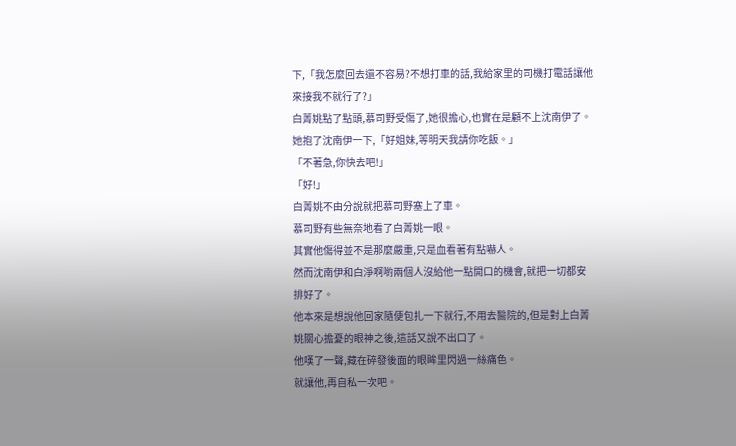下,「我怎麼回去還不容易?不想打車的話,我給家里的司機打電話讓他來接我不就行了?」
白菁姚點了點頭,慕司野受傷了,她很擔心,也實在是顧不上沈南伊了。
她抱了沈南伊一下,「好姐妹,等明天我請你吃飯。」
「不著急,你快去吧!」
「好!」
白菁姚不由分說就把慕司野塞上了車。
慕司野有些無奈地看了白菁姚一眼。
其實他傷得並不是那麼嚴重,只是血看著有點嚇人。
然而沈南伊和白淨啊喲兩個人沒給他一點開口的機會,就把一切都安排好了。
他本來是想說他回家隨便包扎一下就行,不用去醫院的,但是對上白菁姚關心擔憂的眼神之後,這話又說不出口了。
他嘆了一聲,藏在碎發後面的眼眸里閃過一絲痛色。
就讓他,再自私一次吧。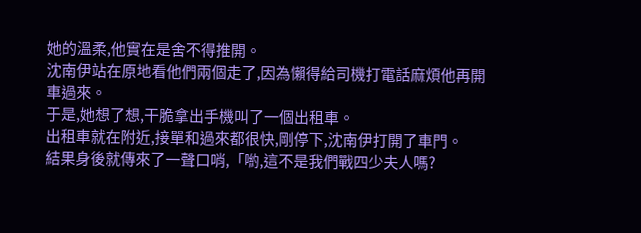她的溫柔,他實在是舍不得推開。
沈南伊站在原地看他們兩個走了,因為懶得給司機打電話麻煩他再開車過來。
于是,她想了想,干脆拿出手機叫了一個出租車。
出租車就在附近,接單和過來都很快,剛停下,沈南伊打開了車門。
結果身後就傳來了一聲口哨,「喲,這不是我們戰四少夫人嗎?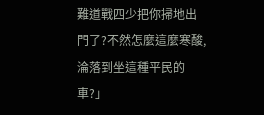難道戰四少把你掃地出門了?不然怎麼這麼寒酸,淪落到坐這種平民的車?」